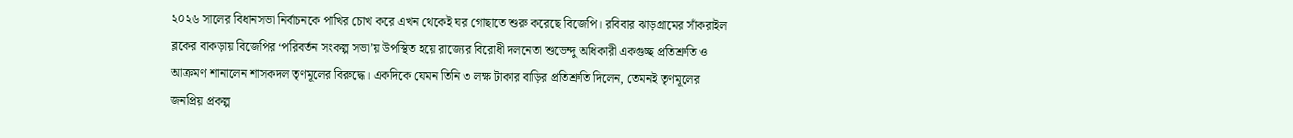২০২৬ সালের বিধানসভা নির্বাচনকে পাখির চোখ করে এখন থেকেই ঘর গোছাতে শুরু করেছে বিজেপি। রবিবার ঝাড়গ্রামের সাঁকরাইল ব্লকের বাকড়ায় বিজেপির ‘পরিবর্তন সংকল্প সভা’য় উপস্থিত হয়ে রাজ্যের বিরোধী দলনেতা শুভেন্দু অধিকারী একগুচ্ছ প্রতিশ্রুতি ও আক্রমণ শানালেন শাসকদল তৃণমূলের বিরুদ্ধে। একদিকে যেমন তিনি ৩ লক্ষ টাকার বাড়ির প্রতিশ্রুতি দিলেন, তেমনই তৃণমূলের জনপ্রিয় প্রকল্প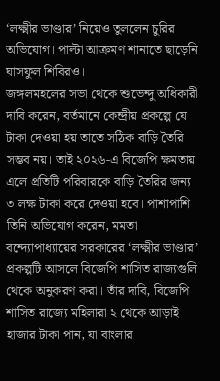‘লক্ষ্মীর ভাণ্ডার’ নিয়েও তুললেন চুরির অভিযোগ। পাল্টা আক্রমণ শানাতে ছাড়েনি ঘাসফুল শিবিরও।
জঙ্গলমহলের সভা থেকে শুভেন্দু অধিকারী দাবি করেন, বর্তমানে কেন্দ্রীয় প্রকল্পে যে টাকা দেওয়া হয় তাতে সঠিক বাড়ি তৈরি সম্ভব নয়। তাই ২০২৬-এ বিজেপি ক্ষমতায় এলে প্রতিটি পরিবারকে বাড়ি তৈরির জন্য ৩ লক্ষ টাকা করে দেওয়া হবে। পাশাপাশি তিনি অভিযোগ করেন, মমতা বন্দ্যোপাধ্যায়ের সরকারের ‘লক্ষ্মীর ভাণ্ডার’ প্রকল্পটি আসলে বিজেপি শাসিত রাজ্যগুলি থেকে অনুকরণ করা। তাঁর দাবি, বিজেপি শাসিত রাজ্যে মহিলারা ২ থেকে আড়াই হাজার টাকা পান, যা বাংলার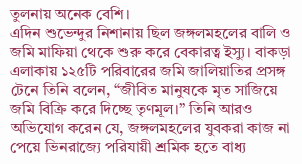তুলনায় অনেক বেশি।
এদিন শুভেন্দুর নিশানায় ছিল জঙ্গলমহলের বালি ও জমি মাফিয়া থেকে শুরু করে বেকারত্ব ইস্যু। বাকড়া এলাকায় ১২৫টি পরিবারের জমি জালিয়াতির প্রসঙ্গ টেনে তিনি বলেন, “জীবিত মানুষকে মৃত সাজিয়ে জমি বিক্রি করে দিচ্ছে তৃণমূল।” তিনি আরও অভিযোগ করেন যে, জঙ্গলমহলের যুবকরা কাজ না পেয়ে ভিনরাজ্যে পরিযায়ী শ্রমিক হতে বাধ্য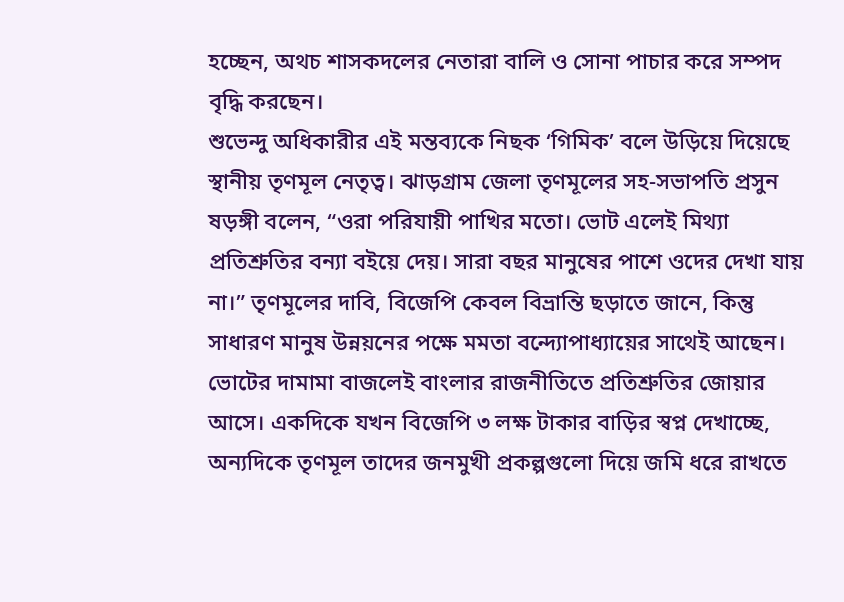হচ্ছেন, অথচ শাসকদলের নেতারা বালি ও সোনা পাচার করে সম্পদ বৃদ্ধি করছেন।
শুভেন্দু অধিকারীর এই মন্তব্যকে নিছক ‘গিমিক’ বলে উড়িয়ে দিয়েছে স্থানীয় তৃণমূল নেতৃত্ব। ঝাড়গ্রাম জেলা তৃণমূলের সহ-সভাপতি প্রসুন ষড়ঙ্গী বলেন, “ওরা পরিযায়ী পাখির মতো। ভোট এলেই মিথ্যা প্রতিশ্রুতির বন্যা বইয়ে দেয়। সারা বছর মানুষের পাশে ওদের দেখা যায় না।” তৃণমূলের দাবি, বিজেপি কেবল বিভ্রান্তি ছড়াতে জানে, কিন্তু সাধারণ মানুষ উন্নয়নের পক্ষে মমতা বন্দ্যোপাধ্যায়ের সাথেই আছেন।
ভোটের দামামা বাজলেই বাংলার রাজনীতিতে প্রতিশ্রুতির জোয়ার আসে। একদিকে যখন বিজেপি ৩ লক্ষ টাকার বাড়ির স্বপ্ন দেখাচ্ছে, অন্যদিকে তৃণমূল তাদের জনমুখী প্রকল্পগুলো দিয়ে জমি ধরে রাখতে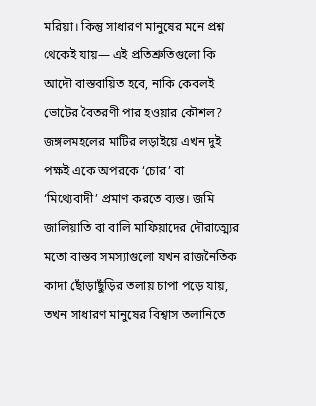মরিয়া। কিন্তু সাধারণ মানুষের মনে প্রশ্ন থেকেই যায়— এই প্রতিশ্রুতিগুলো কি আদৌ বাস্তবায়িত হবে, নাকি কেবলই ভোটের বৈতরণী পার হওয়ার কৌশল?
জঙ্গলমহলের মাটির লড়াইয়ে এখন দুই পক্ষই একে অপরকে ‘চোর’ বা ‘মিথ্যেবাদী’ প্রমাণ করতে ব্যস্ত। জমি জালিয়াতি বা বালি মাফিয়াদের দৌরাত্ম্যের মতো বাস্তব সমস্যাগুলো যখন রাজনৈতিক কাদা ছোঁড়াছুঁড়ির তলায় চাপা পড়ে যায়, তখন সাধারণ মানুষের বিশ্বাস তলানিতে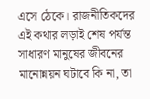এসে ঠেকে। রাজনীতিকদের এই কথার লড়াই শেষ পর্যন্ত সাধারণ মানুষের জীবনের মানোন্নয়ন ঘটাবে কি না, তা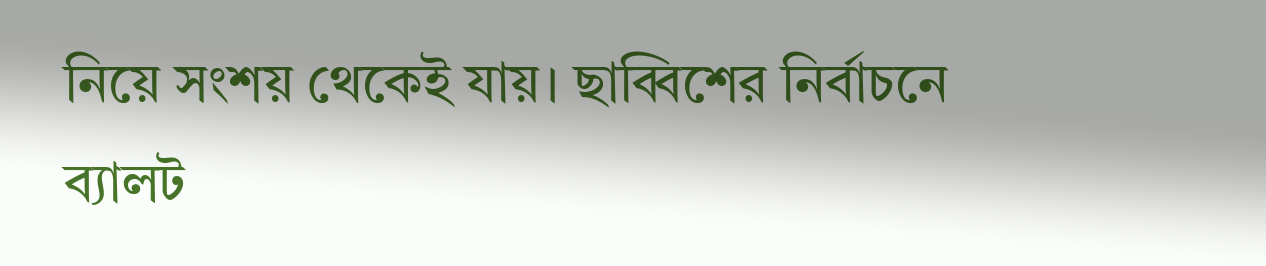নিয়ে সংশয় থেকেই যায়। ছাব্বিশের নির্বাচনে ব্যালট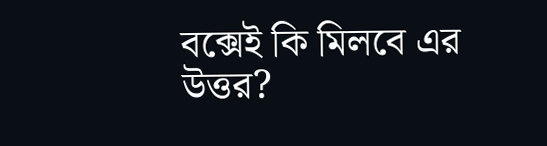বক্সেই কি মিলবে এর উত্তর?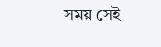সময় সেই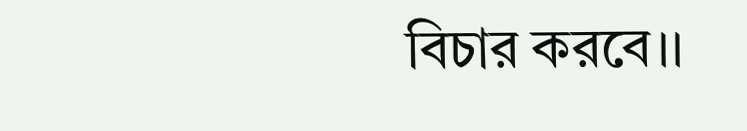বিচার করবে।।